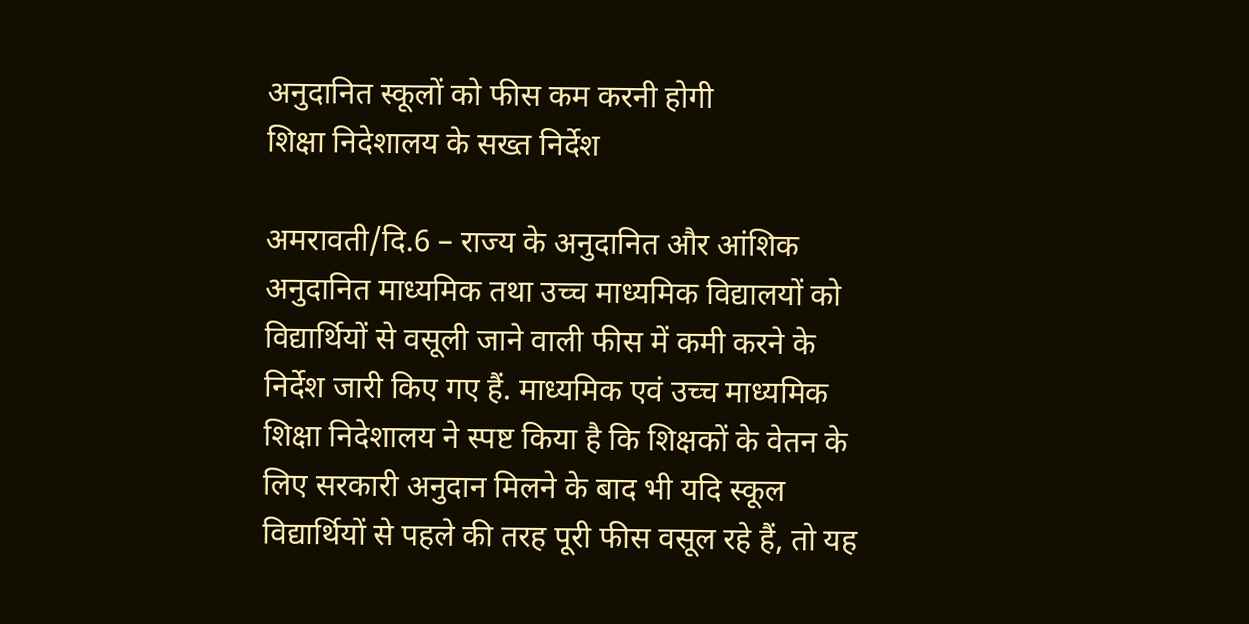अनुदानित स्कूलों को फीस कम करनी होगी
शिक्षा निदेशालय के सख्त निर्देश

अमरावती/दि.6 – राज्य के अनुदानित और आंशिक अनुदानित माध्यमिक तथा उच्च माध्यमिक विद्यालयों को विद्यार्थियों से वसूली जाने वाली फीस में कमी करने के निर्देश जारी किए गए हैं. माध्यमिक एवं उच्च माध्यमिक शिक्षा निदेशालय ने स्पष्ट किया है कि शिक्षकों के वेतन के लिए सरकारी अनुदान मिलने के बाद भी यदि स्कूल विद्यार्थियों से पहले की तरह पूरी फीस वसूल रहे हैं, तो यह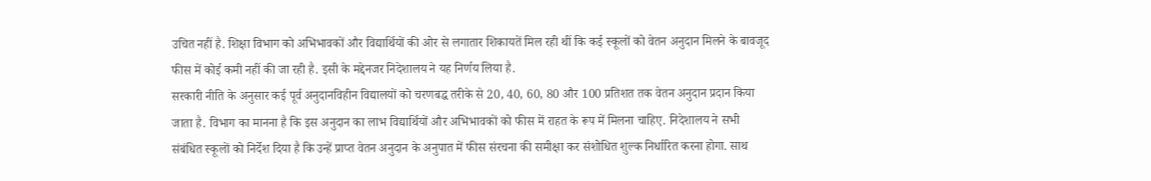उचित नहीं है. शिक्षा विभाग को अभिभावकों और विद्यार्थियों की ओर से लगातार शिकायतें मिल रही थीं कि कई स्कूलों को वेतन अनुदान मिलने के बावजूद फीस में कोई कमी नहीं की जा रही है. इसी के मद्देनजर निदेशालय ने यह निर्णय लिया है.
सरकारी नीति के अनुसार कई पूर्व अनुदानविहीन विद्यालयों को चरणबद्ध तरीके से 20, 40, 60, 80 और 100 प्रतिशत तक वेतन अनुदान प्रदान किया जाता है. विभाग का मानना है कि इस अनुदान का लाभ विद्यार्थियों और अभिभावकों को फीस में राहत के रूप में मिलना चाहिए. निदेशालय ने सभी संबंधित स्कूलों को निर्देश दिया है कि उन्हें प्राप्त वेतन अनुदान के अनुपात में फीस संरचना की समीक्षा कर संशोधित शुल्क निर्धारित करना होगा. साथ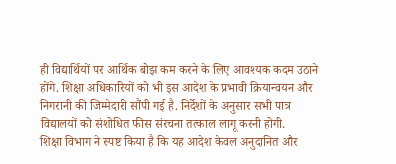ही विद्यार्थियों पर आर्थिक बोझ कम करने के लिए आवश्यक कदम उठाने होंगे. शिक्षा अधिकारियों को भी इस आदेश के प्रभावी क्रियान्वयन और निगरानी की जिम्मेदारी सौंपी गई है. निर्देशों के अनुसार सभी पात्र विद्यालयों को संशोधित फीस संरचना तत्काल लागू करनी होगी.
शिक्षा विभाग ने स्पष्ट किया है कि यह आदेश केवल अनुदानित और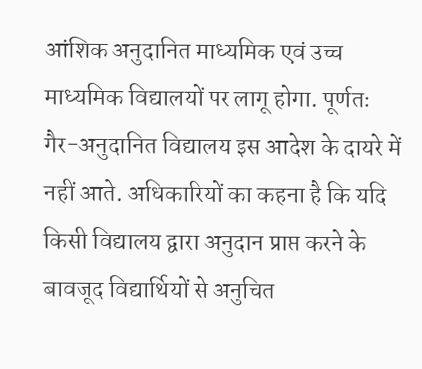आंशिक अनुदानित माध्यमिक एवं उच्च माध्यमिक विद्यालयों पर लागू होगा. पूर्णतः गैर-अनुदानित विद्यालय इस आदेश के दायरे में नहीं आते. अधिकारियों का कहना है कि यदि किसी विद्यालय द्वारा अनुदान प्राप्त करने के बावजूद विद्यार्थियों से अनुचित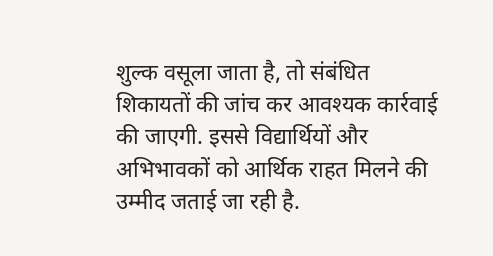शुल्क वसूला जाता है, तो संबंधित शिकायतों की जांच कर आवश्यक कार्रवाई की जाएगी. इससे विद्यार्थियों और अभिभावकों को आर्थिक राहत मिलने की उम्मीद जताई जा रही है.